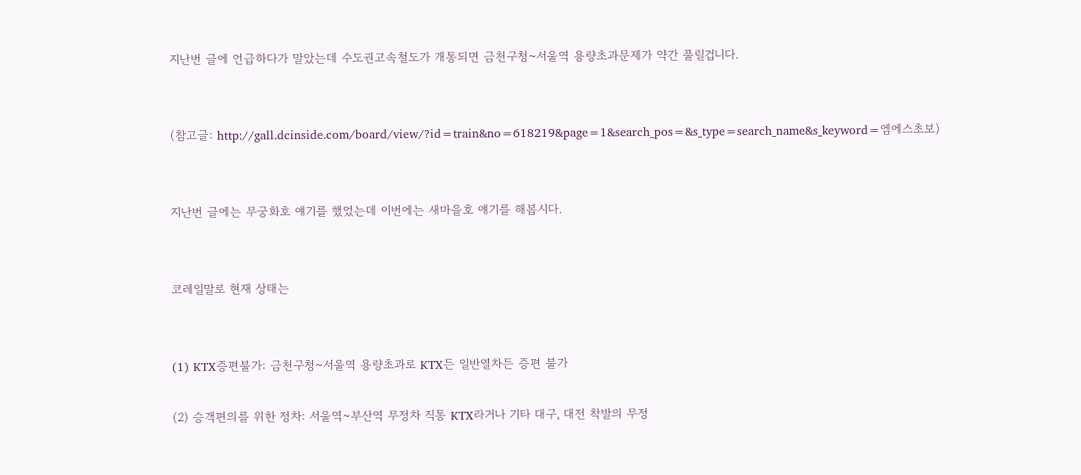지난번 글에 언급하다가 말았는데 수도권고속철도가 개통되면 금천구청~서울역 용량초과문제가 약간 풀릴겁니다.


(참고글: http://gall.dcinside.com/board/view/?id=train&no=618219&page=1&search_pos=&s_type=search_name&s_keyword=엠에스초보)


지난번 글에는 무궁화호 얘기를 했었는데 이번에는 새마을호 얘기를 해봅시다.


코레일말로 현재 상태는


(1) KTX증편불가: 금천구청~서울역 용량초과로 KTX든 일반열차든 증편 불가

(2) 승객편의를 위한 정차: 서울역~부산역 무정차 직통 KTX라거나 기타 대구, 대전 착발의 무정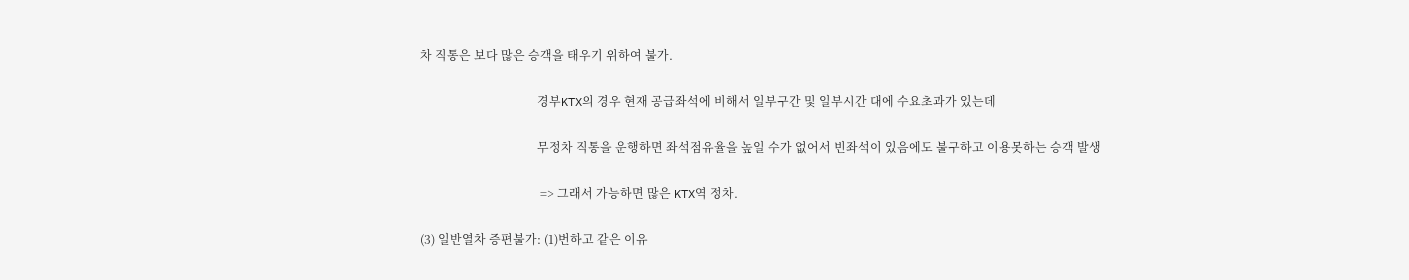차 직통은 보다 많은 승객을 태우기 위하여 불가.

                                       경부KTX의 경우 현재 공급좌석에 비해서 일부구간 및 일부시간 대에 수요초과가 있는데

                                       무정차 직통을 운행하면 좌석점유율을 높일 수가 없어서 빈좌석이 있음에도 불구하고 이용못하는 승객 발생

                                        => 그래서 가능하면 많은 KTX역 정차.

(3) 일반열차 증편불가: (1)번하고 같은 이유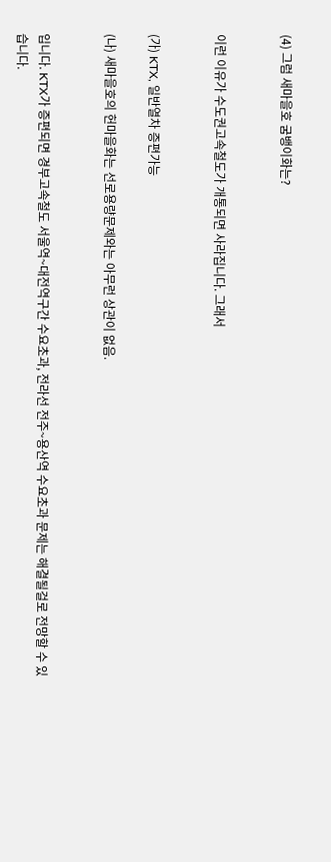(4) 그럼 새마을호 굼뱅이화는?


이런 이유가 수도권고속철도가 개통되면 사라집니다. 그래서


(가) KTX, 일반열차 증편가능

(나) 새마을호의 헌마을화는 선로용량문제와는 아무런 상관이 없음.


입니다. KTX가 증편되면 경부고속철도 서울역~대전역구간 수요초과, 전라선 전주~용산역 수요초과 문제는 해결될걸로 전망할 수 있습니다.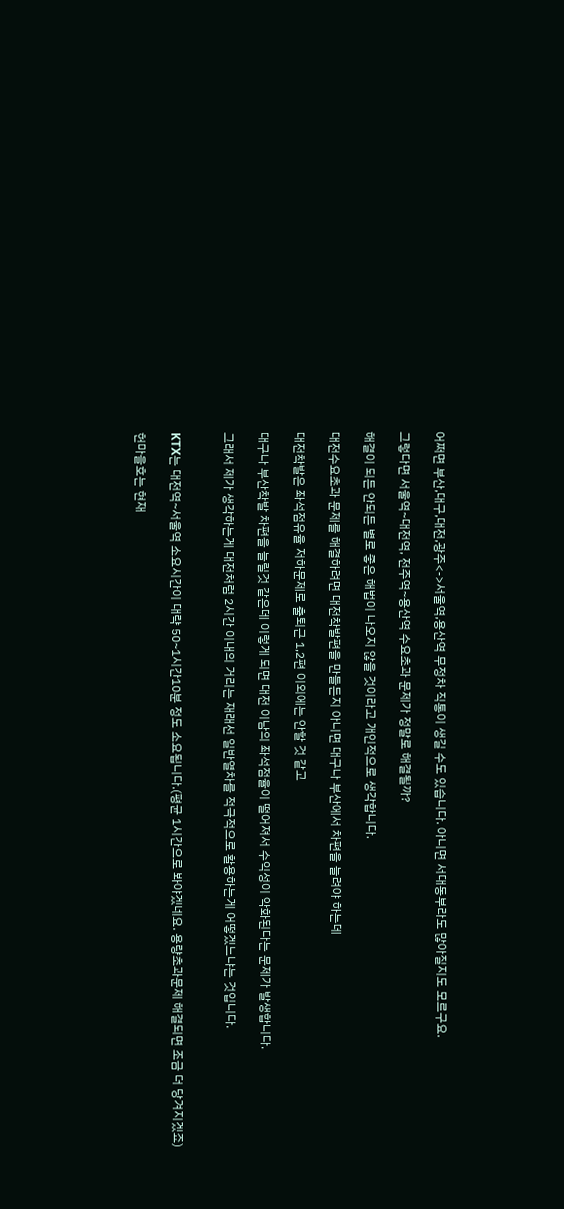어쩌면 부산,대구,대전,광주<->서울역,용산역 무정차 직통이 생길 수도 있습니다. 아니면 서대동부라도 많아질지도 모르구요.

그렇다면 서울역~대전역, 전주역~용산역 수요초과 문제가 정말로 해결될까?

해결이 되든 안되든 별로 좋은 해법이 나오지 않을 것이라고 개인적으로 생각합니다.

대전수요초과 문제를 해결하려면 대전착발편을 만들든지 아니면 대구나 부산에서 차편을 늘려야 하는데

대전착발은 좌석점유율 저하문제로 출퇴근 1,2편 이외에는 안할 것 같고

대구나 부산착발 차편을 늘릴것 같은데 이렇게 되면 대전 이남의 좌석점율이 떨어져서 수익성이 악화된다는 문제가 발생합니다.

그래서 제가 생각하는게 대전처럼 2시간 이내의 거리는 재래선 일반열차를 적극적으로 활용하는게 어떻겠느냐는 것입니다.


KTX는 대전역~서울역 소요시간이 대략 50~1시간10분 정도 소요됩니다.(평균 1시간으로 봐야겠네요. 용량초과문제 해결되면 조금 더 당겨지겠죠)

헌마을호는 현재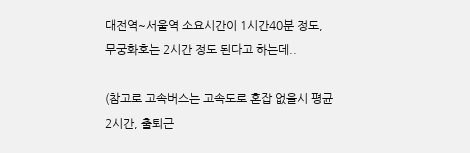대전역~서울역 소요시간이 1시간40분 정도, 무궁화호는 2시간 정도 된다고 하는데..

(참고로 고속버스는 고속도로 혼잡 없을시 평균 2시간, 출퇴근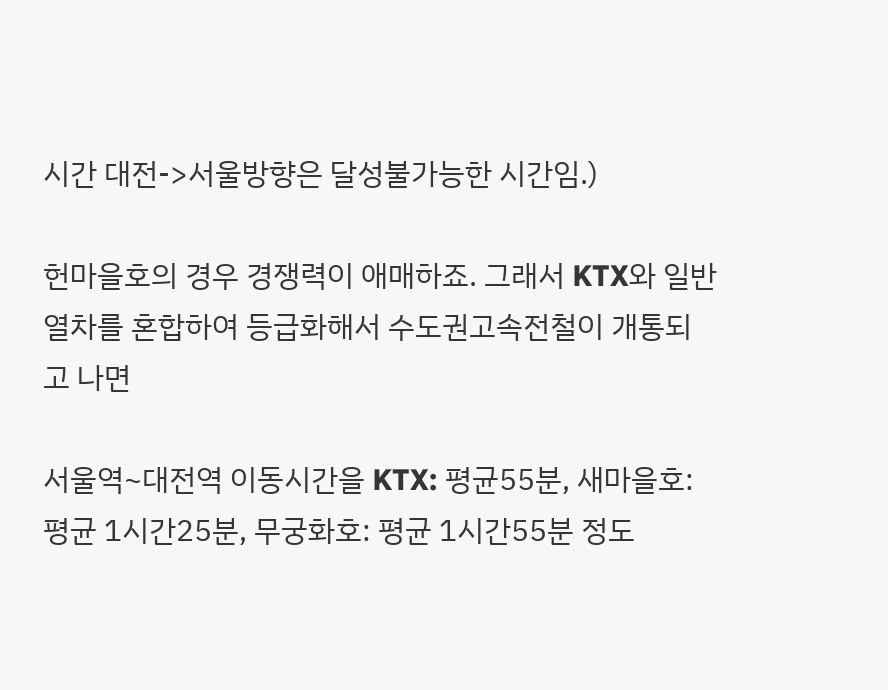시간 대전->서울방향은 달성불가능한 시간임.)

헌마을호의 경우 경쟁력이 애매하죠. 그래서 KTX와 일반열차를 혼합하여 등급화해서 수도권고속전철이 개통되고 나면

서울역~대전역 이동시간을 KTX: 평균55분, 새마을호: 평균 1시간25분, 무궁화호: 평균 1시간55분 정도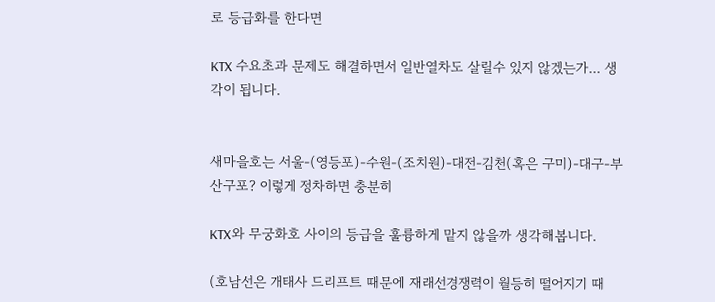로 등급화를 한다면

KTX 수요초과 문제도 해결하면서 일반열차도 살릴수 있지 않겠는가... 생각이 됩니다.


새마을호는 서울-(영등포)-수원-(조치원)-대전-김천(혹은 구미)-대구-부산구포? 이렇게 정차하면 충분히

KTX와 무궁화호 사이의 등급을 훌륭하게 맡지 않을까 생각해봅니다.

(호남선은 개태사 드리프트 때문에 재래선경쟁력이 월등히 떨어지기 때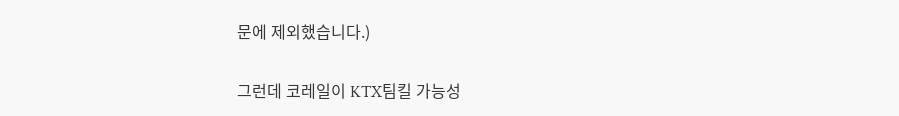문에 제외했습니다.)

그런데 코레일이 KTX팀킬 가능성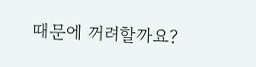때문에 꺼려할까요?